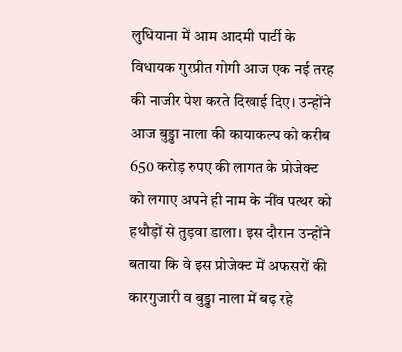लुधियाना में आम आदमी पार्टी के विधायक गुरप्रीत गोगी आज एक नई तरह की नाजीर पेश करते दिखाई दिए। उन्होंने आज बुड्ढा नाला की कायाकल्प को करीब 650 करोड़ रुपए की लागत के प्रोजेक्ट को लगाए अपने ही नाम के नींव पत्थर को हथौड़ों से तुड़वा डाला। इस दौरान उन्होंने बताया कि वे इस प्रोजेक्ट में अफसरों की कारगुजारी व बुड्ढा नाला में बढ़ रहे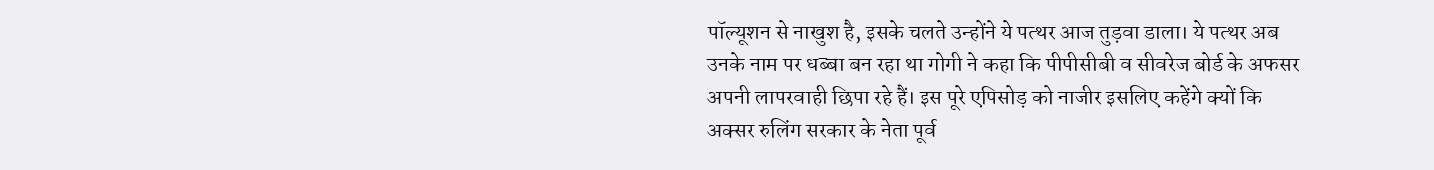पॉल्यूशन से नाखुश है, इसके चलते उन्होंने ये पत्थर आज तुड़वा डाला। ये पत्थर अब उनके नाम पर धब्बा बन रहा था गोगी ने कहा कि पीपीसीबी व सीवरेज बोर्ड के अफसर अपनी लापरवाही छिपा रहे हैं। इस पूरे एपिसोड़ को नाजीर इसलिए कहेंगे क्यों कि अक्सर रुलिंग सरकार के नेता पूर्व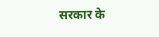सरकार के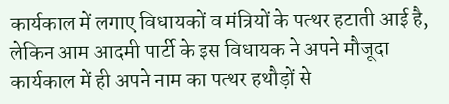कार्यकाल में लगाए विधायकों व मंत्रियों के पत्थर हटाती आई है, लेकिन आम आदमी पार्टी के इस विधायक ने अपने मौजूदा कार्यकाल में ही अपने नाम का पत्थर हथौड़ों से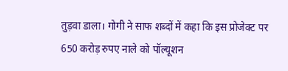तुड़वा डाला। गोगी ने साफ शब्दों में कहा कि इस प्रोजेक्ट पर 650 करोड़ रुपए नाले को पॉल्यूशन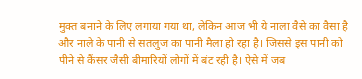मुक्त बनाने के लिए लगाया गया था, लेकिन आज भी ये नाला वैसे का वैसा है और नाले के पानी से सतलुज का पानी मैला हो रहा है। जिससे इस पानी को पीने से कैंसर जैसी बीमारियों लोगों में बंट रही है। ऐसे में जब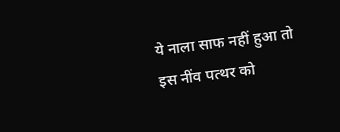ये नाला साफ नहीं हुआ तो इस नींव पत्थर को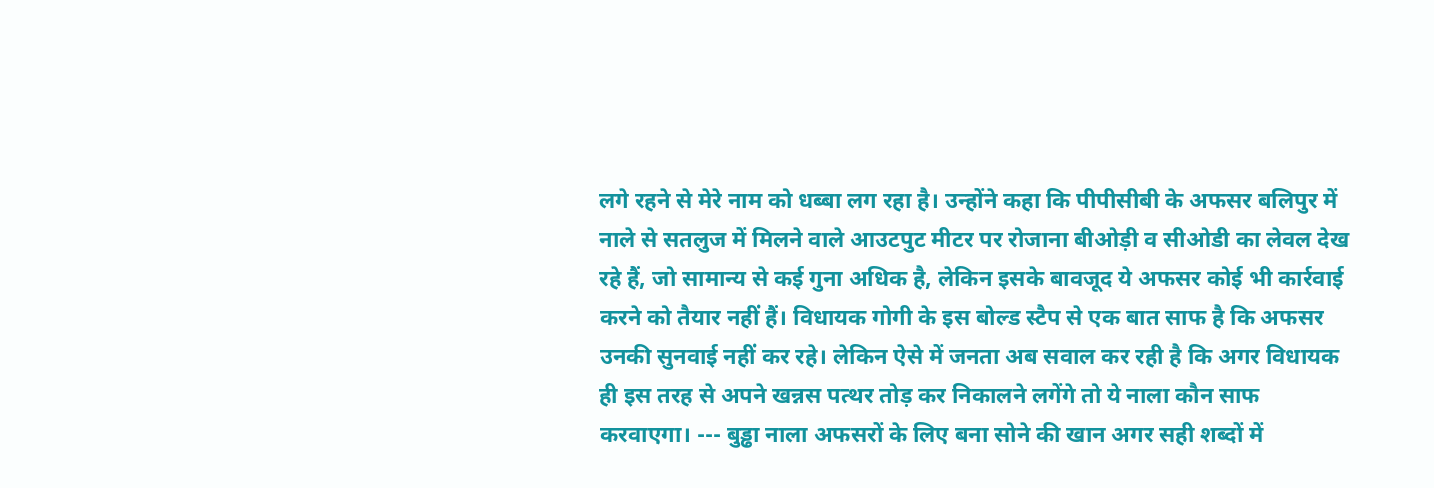लगे रहने से मेरे नाम को धब्बा लग रहा है। उन्होंने कहा कि पीपीसीबी के अफसर बलिपुर में नाले से सतलुज में मिलने वाले आउटपुट मीटर पर रोजाना बीओड़ी व सीओडी का लेवल देख रहे हैं, जो सामान्य से कई गुना अधिक है, लेकिन इसके बावजूद ये अफसर कोई भी कार्रवाई करने को तैयार नहीं हैं। विधायक गोगी के इस बोल्ड स्टैप से एक बात साफ है कि अफसर उनकी सुनवाई नहीं कर रहे। लेकिन ऐसे में जनता अब सवाल कर रही है कि अगर विधायक ही इस तरह से अपने खन्नस पत्थर तोड़ कर निकालने लगेंगे तो ये नाला कौन साफ करवाएगा। --- बुड्ढा नाला अफसरों के लिए बना सोने की खान अगर सही शब्दों में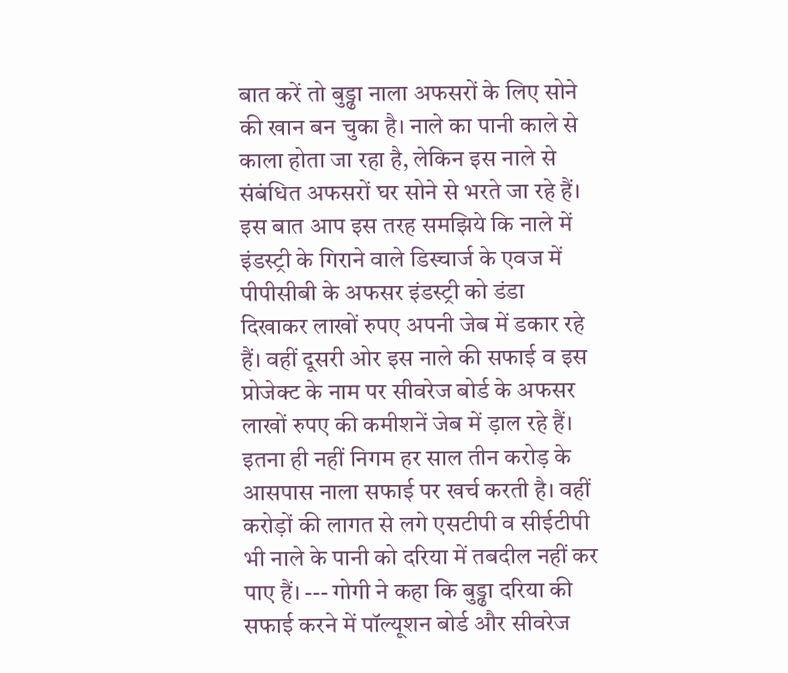बात करें तो बुड्ढा नाला अफसरों के लिए सोने की खान बन चुका है। नाले का पानी काले से काला होता जा रहा है, लेकिन इस नाले से संबंधित अफसरों घर सोने से भरते जा रहे हैं। इस बात आप इस तरह समझिये कि नाले में इंडस्ट्री के गिराने वाले डिस्चार्ज के एवज में पीपीसीबी के अफसर इंडस्ट्री को डंडा दिखाकर लाखों रुपए अपनी जेब में डकार रहे हैं। वहीं दूसरी ओर इस नाले की सफाई व इस प्रोजेक्ट के नाम पर सीवरेज बोर्ड के अफसर लाखों रुपए की कमीशनें जेब में ड़ाल रहे हैं। इतना ही नहीं निगम हर साल तीन करोड़ के आसपास नाला सफाई पर खर्च करती है। वहीं करोड़ों की लागत से लगे एसटीपी व सीईटीपी भी नाले के पानी को दरिया में तबदील नहीं कर पाए हैं। --- गोगी ने कहा कि बुड्ढा दरिया की सफाई करने में पॉल्यूशन बोर्ड और सीवरेज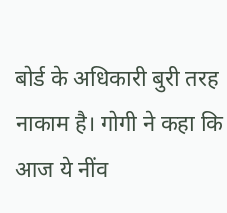बोर्ड के अधिकारी बुरी तरह नाकाम है। गोगी ने कहा कि आज ये नींव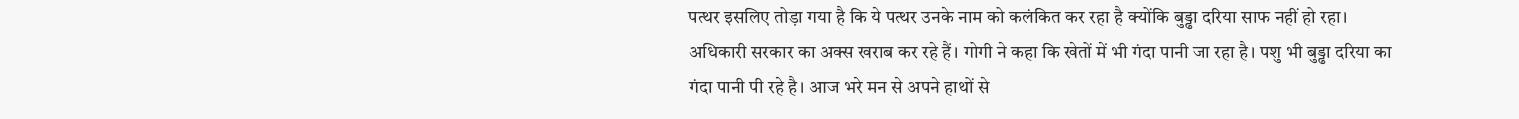पत्थर इसलिए तोड़ा गया है कि ये पत्थर उनके नाम को कलंकित कर रहा है क्योंकि बुड्ढा दरिया साफ नहीं हो रहा। अधिकारी सरकार का अक्स खराब कर रहे हैं। गोगी ने कहा कि खेतों में भी गंदा पानी जा रहा है। पशु भी बुड्ढा दरिया का गंदा पानी पी रहे है। आज भरे मन से अपने हाथों से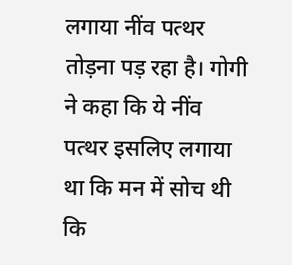लगाया नींव पत्थर तोड़ना पड़ रहा है। गोगी ने कहा कि ये नींव पत्थर इसलिए लगाया था कि मन में सोच थी कि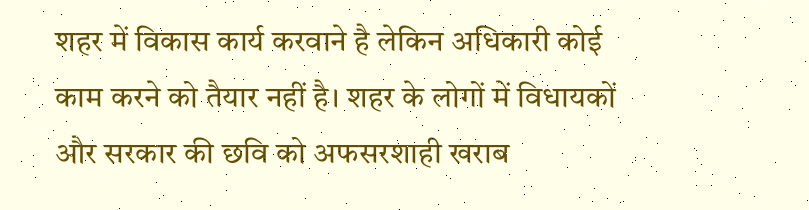शहर में विकास कार्य करवाने है लेकिन अधिकारी कोई काम करने को तैयार नहीं है। शहर के लोगों में विधायकों और सरकार की छवि को अफसरशाही खराब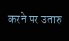करने पर उतारु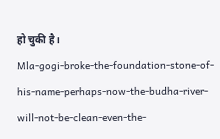हो चुकी है।
Mla-gogi-broke-the-foundation-stone-of-his-name-perhaps-now-the-budha-river-will-not-be-clean-even-the-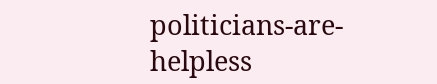politicians-are-helpless